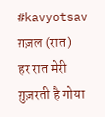#kavyotsav
ग़ज़ल (रात)
हर रात मेरी ग़ुज़रती है गोया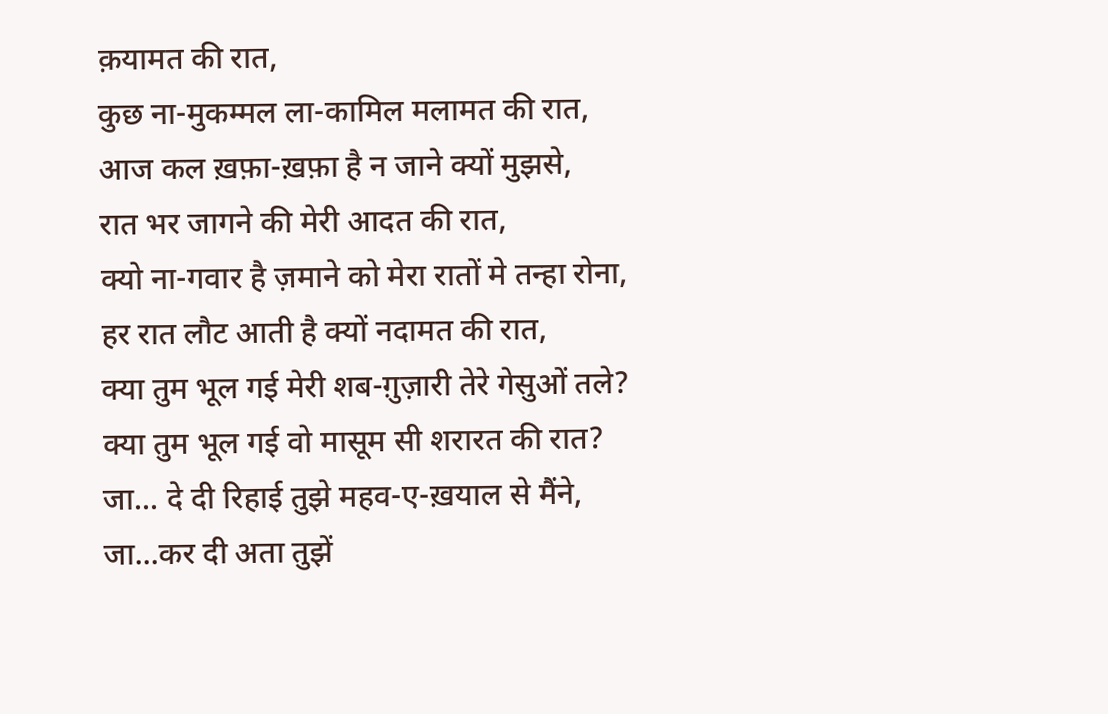क़यामत की रात,
कुछ ना-मुकम्मल ला-कामिल मलामत की रात,
आज कल ख़फ़ा-ख़फ़ा है न जाने क्यों मुझसे,
रात भर जागने की मेरी आदत की रात,
क्यो ना-गवार है ज़माने को मेरा रातों मे तन्हा रोना,
हर रात लौट आती है क्यों नदामत की रात,
क्या तुम भूल गई मेरी शब-ग़ुज़ारी तेरे गेसुओं तले?
क्या तुम भूल गई वो मासूम सी शरारत की रात?
जा... दे दी रिहाई तुझे महव-ए-ख़याल से मैंने,
जा...कर दी अता तुझें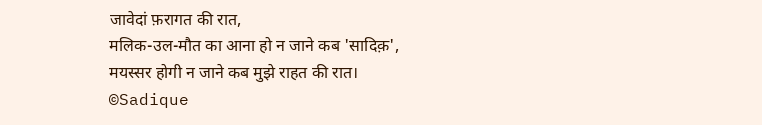जावेदां फ़रागत की रात,
मलिक-उल-मौत का आना हो न जाने कब 'सादिक़',
मयस्सर होगी न जाने कब मुझे राहत की रात।
©Sadique